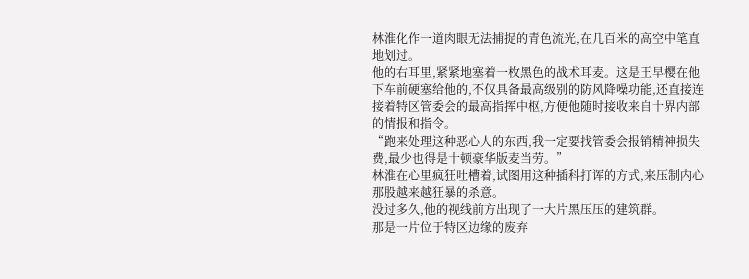林淮化作一道肉眼无法捕捉的青色流光,在几百米的高空中笔直地划过。
他的右耳里,紧紧地塞着一枚黑色的战术耳麦。这是王早樱在他下车前硬塞给他的,不仅具备最高级别的防风降噪功能,还直接连接着特区管委会的最高指挥中枢,方便他随时接收来自十界内部的情报和指令。
“跑来处理这种恶心人的东西,我一定要找管委会报销精神损失费,最少也得是十顿豪华版麦当劳。”
林淮在心里疯狂吐槽着,试图用这种插科打诨的方式,来压制内心那股越来越狂暴的杀意。
没过多久,他的视线前方出现了一大片黑压压的建筑群。
那是一片位于特区边缘的废弃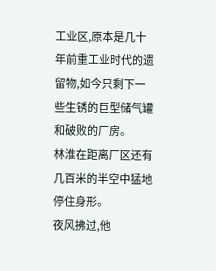工业区,原本是几十年前重工业时代的遗留物,如今只剩下一些生锈的巨型储气罐和破败的厂房。
林淮在距离厂区还有几百米的半空中猛地停住身形。
夜风拂过,他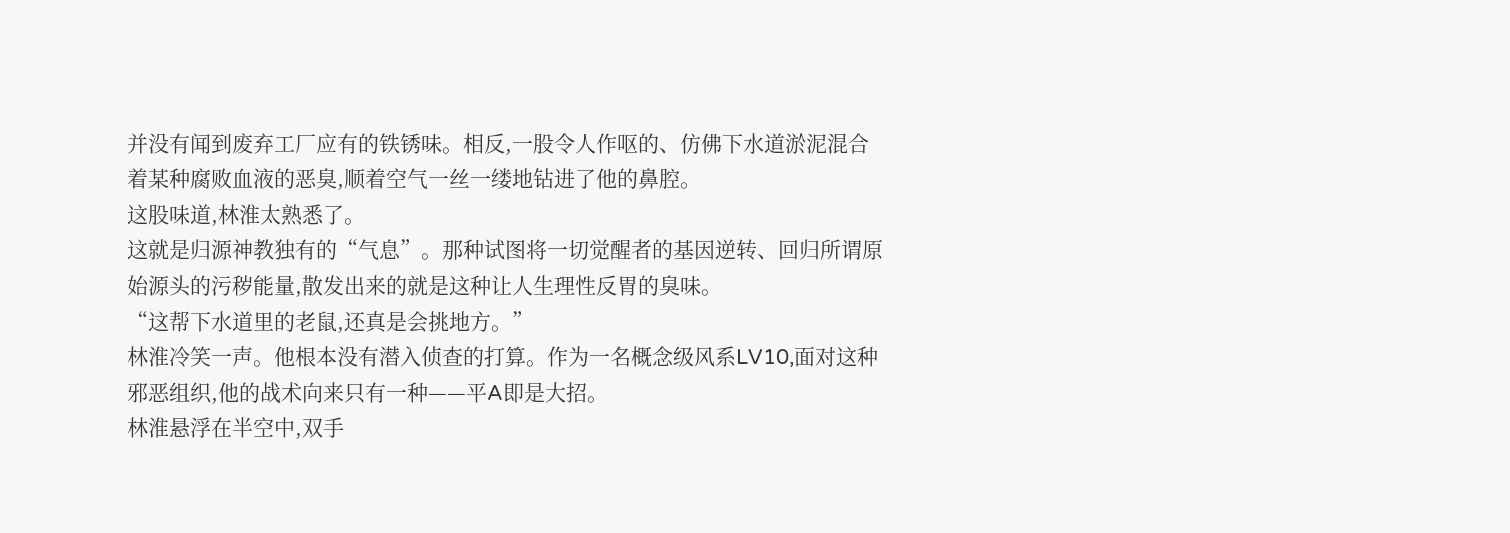并没有闻到废弃工厂应有的铁锈味。相反,一股令人作呕的、仿佛下水道淤泥混合着某种腐败血液的恶臭,顺着空气一丝一缕地钻进了他的鼻腔。
这股味道,林淮太熟悉了。
这就是归源神教独有的“气息”。那种试图将一切觉醒者的基因逆转、回归所谓原始源头的污秽能量,散发出来的就是这种让人生理性反胃的臭味。
“这帮下水道里的老鼠,还真是会挑地方。”
林淮冷笑一声。他根本没有潜入侦查的打算。作为一名概念级风系LV10,面对这种邪恶组织,他的战术向来只有一种——平A即是大招。
林淮悬浮在半空中,双手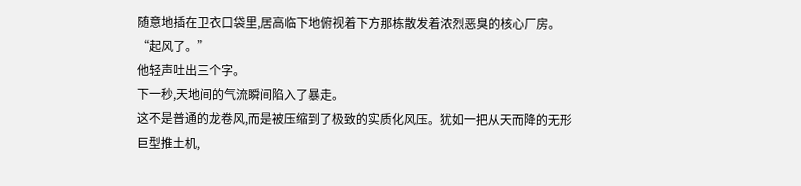随意地插在卫衣口袋里,居高临下地俯视着下方那栋散发着浓烈恶臭的核心厂房。
“起风了。”
他轻声吐出三个字。
下一秒,天地间的气流瞬间陷入了暴走。
这不是普通的龙卷风,而是被压缩到了极致的实质化风压。犹如一把从天而降的无形巨型推土机,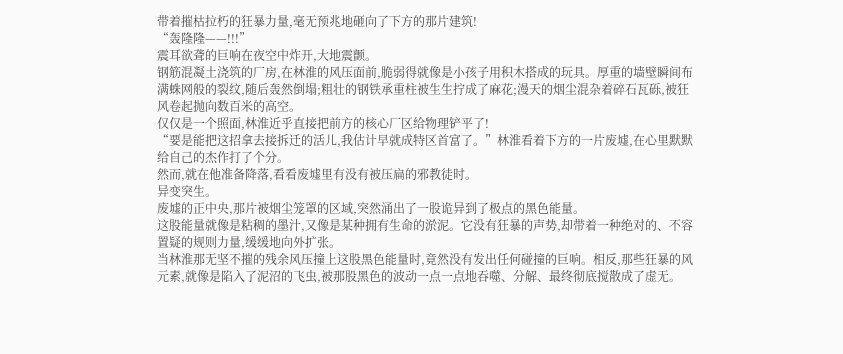带着摧枯拉朽的狂暴力量,毫无预兆地砸向了下方的那片建筑!
“轰隆隆——!!!”
震耳欲聋的巨响在夜空中炸开,大地震颤。
钢筋混凝土浇筑的厂房,在林淮的风压面前,脆弱得就像是小孩子用积木搭成的玩具。厚重的墙壁瞬间布满蛛网般的裂纹,随后轰然倒塌;粗壮的钢铁承重柱被生生拧成了麻花;漫天的烟尘混杂着碎石瓦砾,被狂风卷起抛向数百米的高空。
仅仅是一个照面,林淮近乎直接把前方的核心厂区给物理铲平了!
“要是能把这招拿去接拆迁的活儿,我估计早就成特区首富了。”林淮看着下方的一片废墟,在心里默默给自己的杰作打了个分。
然而,就在他准备降落,看看废墟里有没有被压扁的邪教徒时。
异变突生。
废墟的正中央,那片被烟尘笼罩的区域,突然涌出了一股诡异到了极点的黑色能量。
这股能量就像是粘稠的墨汁,又像是某种拥有生命的淤泥。它没有狂暴的声势,却带着一种绝对的、不容置疑的规则力量,缓缓地向外扩张。
当林淮那无坚不摧的残余风压撞上这股黑色能量时,竟然没有发出任何碰撞的巨响。相反,那些狂暴的风元素,就像是陷入了泥沼的飞虫,被那股黑色的波动一点一点地吞噬、分解、最终彻底搅散成了虚无。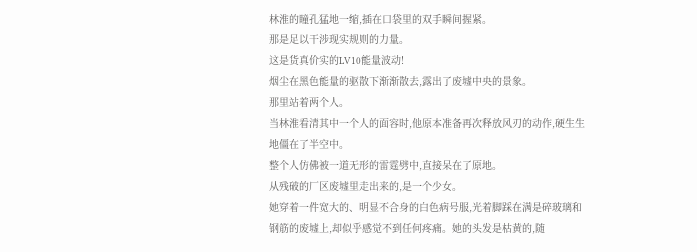林淮的瞳孔猛地一缩,插在口袋里的双手瞬间握紧。
那是足以干涉现实规则的力量。
这是货真价实的LV10能量波动!
烟尘在黑色能量的驱散下渐渐散去,露出了废墟中央的景象。
那里站着两个人。
当林淮看清其中一个人的面容时,他原本准备再次释放风刃的动作,硬生生地僵在了半空中。
整个人仿佛被一道无形的雷霆劈中,直接呆在了原地。
从残破的厂区废墟里走出来的,是一个少女。
她穿着一件宽大的、明显不合身的白色病号服,光着脚踩在满是碎玻璃和钢筋的废墟上,却似乎感觉不到任何疼痛。她的头发是枯黄的,随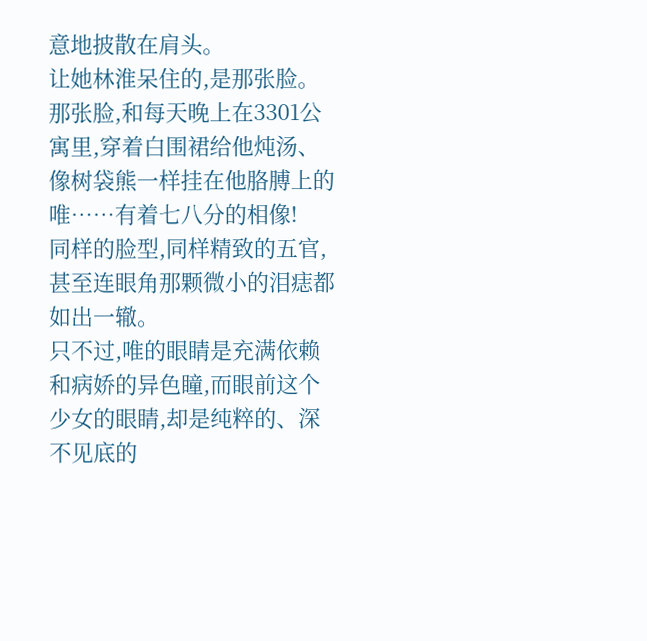意地披散在肩头。
让她林淮呆住的,是那张脸。
那张脸,和每天晚上在3301公寓里,穿着白围裙给他炖汤、像树袋熊一样挂在他胳膊上的唯……有着七八分的相像!
同样的脸型,同样精致的五官,甚至连眼角那颗微小的泪痣都如出一辙。
只不过,唯的眼睛是充满依赖和病娇的异色瞳,而眼前这个少女的眼睛,却是纯粹的、深不见底的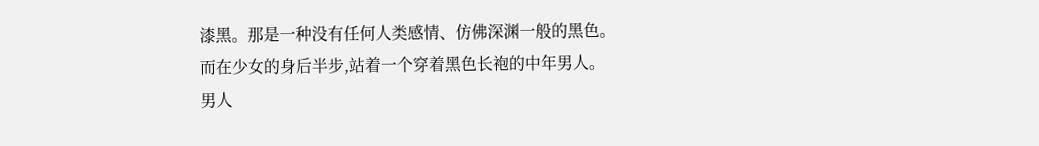漆黑。那是一种没有任何人类感情、仿佛深渊一般的黑色。
而在少女的身后半步,站着一个穿着黑色长袍的中年男人。
男人